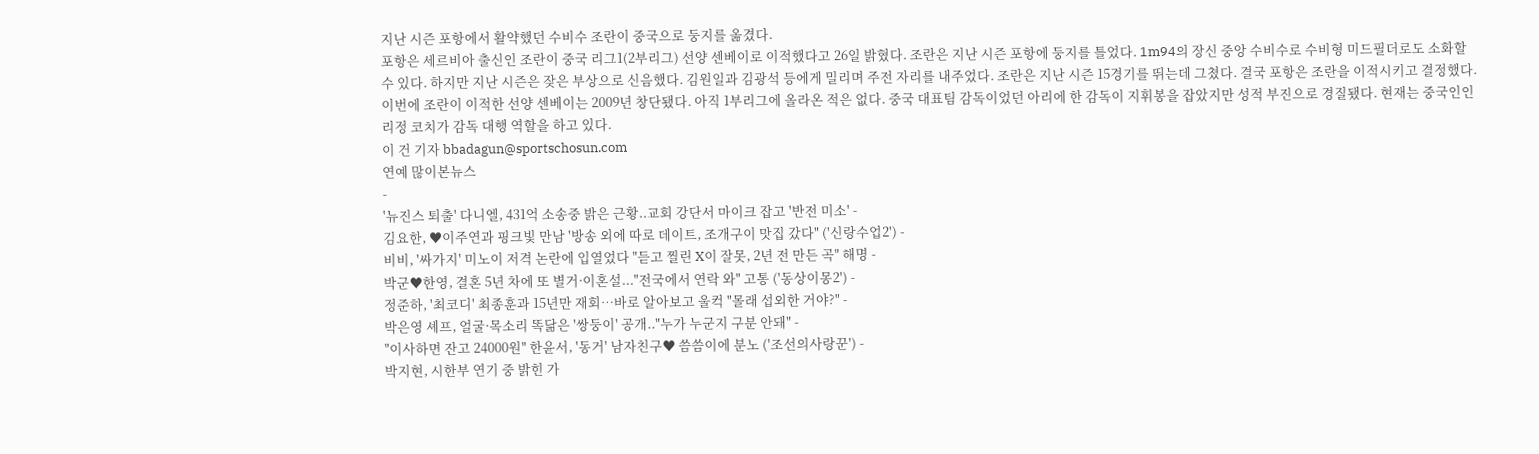지난 시즌 포항에서 활약했던 수비수 조란이 중국으로 둥지를 옮겼다.
포항은 세르비아 출신인 조란이 중국 리그1(2부리그) 선양 센베이로 이적했다고 26일 밝혔다. 조란은 지난 시즌 포항에 둥지를 틀었다. 1m94의 장신 중앙 수비수로 수비형 미드필더로도 소화할 수 있다. 하지만 지난 시즌은 잦은 부상으로 신음했다. 김원일과 김광석 등에게 밀리며 주전 자리를 내주었다. 조란은 지난 시즌 15경기를 뛰는데 그쳤다. 결국 포항은 조란을 이적시키고 결정했다. 이번에 조란이 이적한 선양 센베이는 2009년 창단됐다. 아직 1부리그에 올라온 적은 없다. 중국 대표팀 감독이었던 아리에 한 감독이 지휘봉을 잡았지만 성적 부진으로 경질됐다. 현재는 중국인인 리정 코치가 감독 대행 역할을 하고 있다.
이 건 기자 bbadagun@sportschosun.com
연예 많이본뉴스
-
'뉴진스 퇴출' 다니엘, 431억 소송중 밝은 근황..교회 강단서 마이크 잡고 '반전 미소' -
김요한, ♥이주연과 핑크빛 만남 '방송 외에 따로 데이트, 조개구이 맛집 갔다" ('신랑수업2') -
비비, '싸가지' 미노이 저격 논란에 입열었다 "듣고 찔린 X이 잘못, 2년 전 만든 곡" 해명 -
박군♥한영, 결혼 5년 차에 또 별거·이혼설..."전국에서 연락 와" 고통 ('동상이몽2') -
정준하, '최코디' 최종훈과 15년만 재회…바로 알아보고 울컥 "몰래 섭외한 거야?" -
박은영 셰프, 얼굴·목소리 똑닮은 '쌍둥이' 공개.."누가 누군지 구분 안돼" -
"이사하면 잔고 24000원" 한윤서, '동거' 남자친구♥ 씀씀이에 분노 ('조선의사랑꾼') -
박지현, 시한부 연기 중 밝힌 가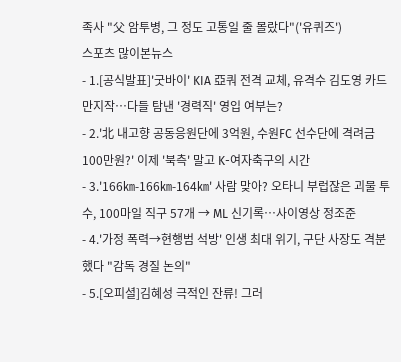족사 "父 암투병, 그 정도 고통일 줄 몰랐다"('유퀴즈')
스포츠 많이본뉴스
- 1.[공식발표]'굿바이' KIA 亞쿼 전격 교체, 유격수 김도영 카드 만지작…다들 탐낸 '경력직' 영입 여부는?
- 2.'北 내고향 공동응원단에 3억원, 수원FC 선수단에 격려금 100만원?' 이제 '북측' 말고 K-여자축구의 시간
- 3.'166㎞-166㎞-164㎞' 사람 맞아? 오타니 부럽잖은 괴물 투수, 100마일 직구 57개 → ML 신기록…사이영상 정조준
- 4.'가정 폭력→현행범 석방' 인생 최대 위기, 구단 사장도 격분했다 "감독 경질 논의"
- 5.[오피셜]김혜성 극적인 잔류! 그러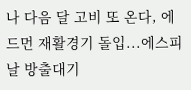나 다음 달 고비 또 온다, 에드먼 재활경기 돌입...에스피날 방출대기